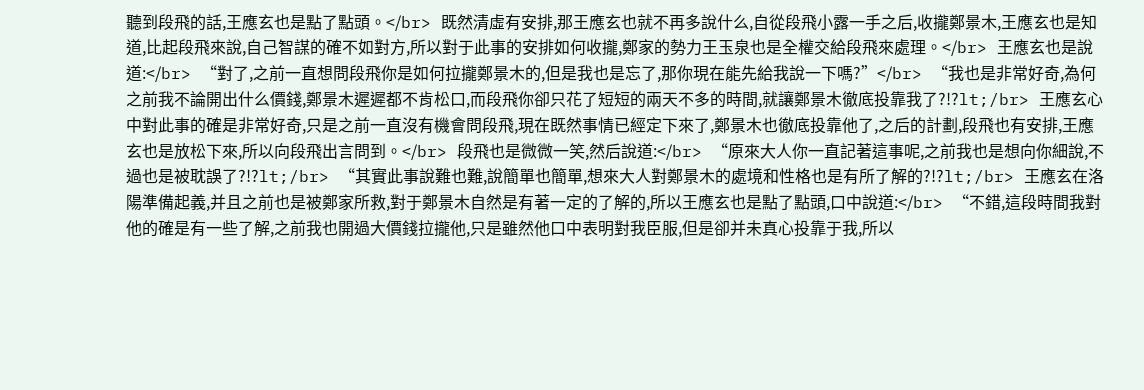聽到段飛的話,王應玄也是點了點頭。</br> 既然清虛有安排,那王應玄也就不再多說什么,自從段飛小露一手之后,收攏鄭景木,王應玄也是知道,比起段飛來說,自己智謀的確不如對方,所以對于此事的安排如何收攏,鄭家的勢力王玉泉也是全權交給段飛來處理。</br> 王應玄也是說道:</br> “對了,之前一直想問段飛你是如何拉攏鄭景木的,但是我也是忘了,那你現在能先給我說一下嗎?”</br> “我也是非常好奇,為何之前我不論開出什么價錢,鄭景木遲遲都不肯松口,而段飛你卻只花了短短的兩天不多的時間,就讓鄭景木徹底投靠我了?!?lt;/br> 王應玄心中對此事的確是非常好奇,只是之前一直沒有機會問段飛,現在既然事情已經定下來了,鄭景木也徹底投靠他了,之后的計劃,段飛也有安排,王應玄也是放松下來,所以向段飛出言問到。</br> 段飛也是微微一笑,然后說道:</br> “原來大人你一直記著這事呢,之前我也是想向你細說,不過也是被耽誤了?!?lt;/br> “其實此事說難也難,說簡單也簡單,想來大人對鄭景木的處境和性格也是有所了解的?!?lt;/br> 王應玄在洛陽準備起義,并且之前也是被鄭家所救,對于鄭景木自然是有著一定的了解的,所以王應玄也是點了點頭,口中說道:</br> “不錯,這段時間我對他的確是有一些了解,之前我也開過大價錢拉攏他,只是雖然他口中表明對我臣服,但是卻并未真心投靠于我,所以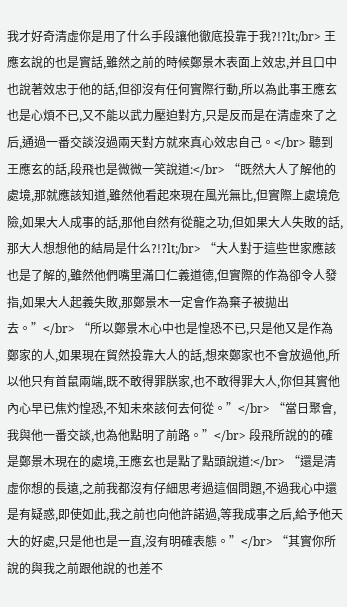我才好奇清虛你是用了什么手段讓他徹底投靠于我?!?lt;/br> 王應玄說的也是實話,雖然之前的時候鄭景木表面上效忠,并且口中也說著效忠于他的話,但卻沒有任何實際行動,所以為此事王應玄也是心煩不已,又不能以武力壓迫對方,只是反而是在清虛來了之后,通過一番交談沒過兩天對方就來真心效忠自己。</br> 聽到王應玄的話,段飛也是微微一笑說道:</br> “既然大人了解他的處境,那就應該知道,雖然他看起來現在風光無比,但實際上處境危險,如果大人成事的話,那他自然有從龍之功,但如果大人失敗的話,那大人想想他的結局是什么?!?lt;/br> “大人對于這些世家應該也是了解的,雖然他們嘴里滿口仁義道德,但實際的作為卻令人發指,如果大人起義失敗,那鄭景木一定會作為棄子被拋出去。”</br> “所以鄭景木心中也是惶恐不已,只是他又是作為鄭家的人,如果現在貿然投靠大人的話,想來鄭家也不會放過他,所以他只有首鼠兩端,既不敢得罪朕家,也不敢得罪大人,你但其實他內心早已焦灼惶恐,不知未來該何去何從。”</br> “當日聚會,我與他一番交談,也為他點明了前路。”</br> 段飛所說的的確是鄭景木現在的處境,王應玄也是點了點頭說道:</br> “還是清虛你想的長遠,之前我都沒有仔細思考過這個問題,不過我心中還是有疑惑,即使如此,我之前也向他許諾過,等我成事之后,給予他天大的好處,只是他也是一直,沒有明確表態。”</br> “其實你所說的與我之前跟他說的也差不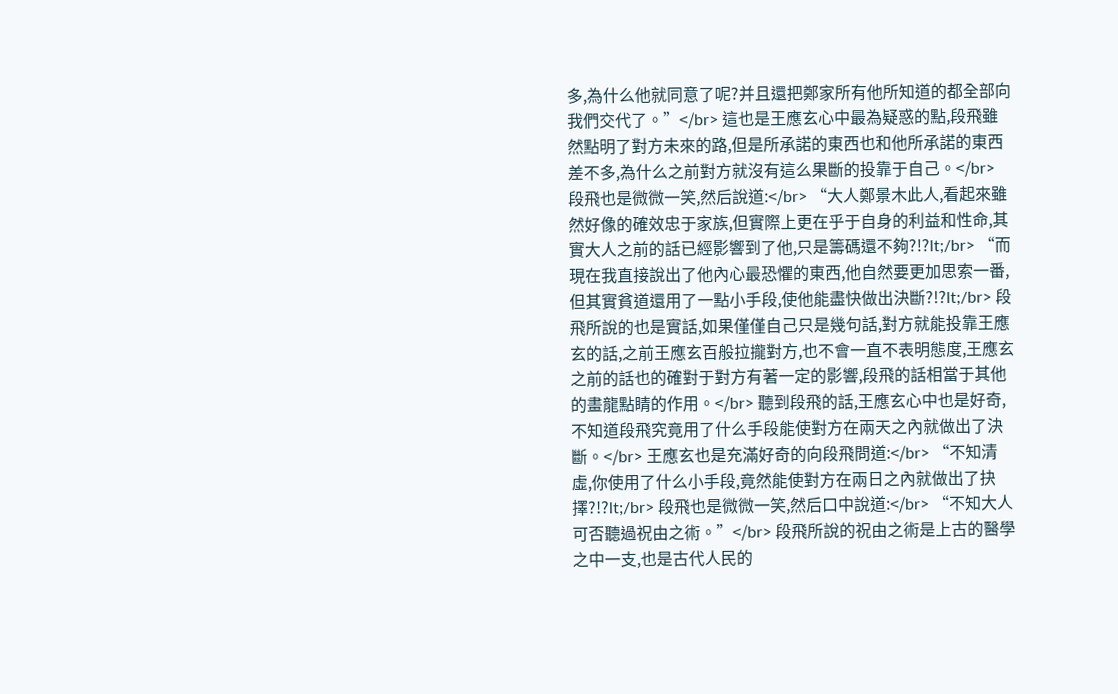多,為什么他就同意了呢?并且還把鄭家所有他所知道的都全部向我們交代了。”</br> 這也是王應玄心中最為疑惑的點,段飛雖然點明了對方未來的路,但是所承諾的東西也和他所承諾的東西差不多,為什么之前對方就沒有這么果斷的投靠于自己。</br> 段飛也是微微一笑,然后說道:</br> “大人鄭景木此人,看起來雖然好像的確效忠于家族,但實際上更在乎于自身的利益和性命,其實大人之前的話已經影響到了他,只是籌碼還不夠?!?lt;/br> “而現在我直接說出了他內心最恐懼的東西,他自然要更加思索一番,但其實貧道還用了一點小手段,使他能盡快做出決斷?!?lt;/br> 段飛所說的也是實話,如果僅僅自己只是幾句話,對方就能投靠王應玄的話,之前王應玄百般拉攏對方,也不會一直不表明態度,王應玄之前的話也的確對于對方有著一定的影響,段飛的話相當于其他的畫龍點睛的作用。</br> 聽到段飛的話,王應玄心中也是好奇,不知道段飛究竟用了什么手段能使對方在兩天之內就做出了決斷。</br> 王應玄也是充滿好奇的向段飛問道:</br> “不知清虛,你使用了什么小手段,竟然能使對方在兩日之內就做出了抉擇?!?lt;/br> 段飛也是微微一笑,然后口中說道:</br> “不知大人可否聽過祝由之術。”</br> 段飛所說的祝由之術是上古的醫學之中一支,也是古代人民的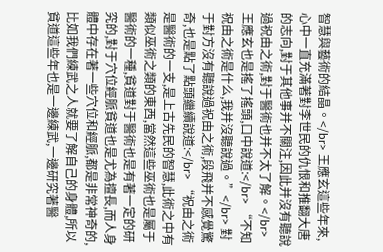智慧與藝術的結晶。</br> 王應玄這些年來,心中一直充滿著對李世民的仇恨和推翻大唐的志向,對于其他事并不關注,因此并沒有聽說過祝由之術,對于醫術也并不太了解。</br> 王應玄也是搖了搖頭,口中說道:</br> “不知祝由之術是什么,我并沒聽說過。”</br> 對于對方沒有聽說過祝由之術,段飛并不感覺驚奇,也是點了點頭繼續說道:</br> “祝由之術是醫術的一支,是上古先民的智慧,此術之中有類似巫術之類的東西,當然這些巫術也是屬于醫術的一種,貧道對于醫術也是有著一定的研究的,對于穴位經脈貧道也是尤為擅長,而人身體中存在著一些穴位和經脈,都是非常神奇的,比如我們練武之人就要了解自己的身體,所以貧道這些年也是一邊練武,一邊研究著醫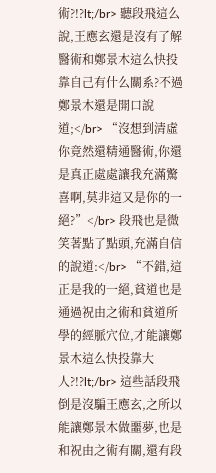術?!?lt;/br> 聽段飛這么說,王應玄還是沒有了解醫術和鄭景木這么快投靠自己有什么關系?不過鄭景木還是開口說道;</br> “沒想到清虛你竟然還精通醫術,你還是真正處處讓我充滿驚喜啊,莫非這又是你的一絕?”</br> 段飛也是微笑著點了點頭,充滿自信的說道:</br> “不錯,這正是我的一絕,貧道也是通過祝由之術和貧道所學的經脈穴位,才能讓鄭景木這么快投靠大人?!?lt;/br> 這些話段飛倒是沒騙王應玄,之所以能讓鄭景木做噩夢,也是和祝由之術有關,還有段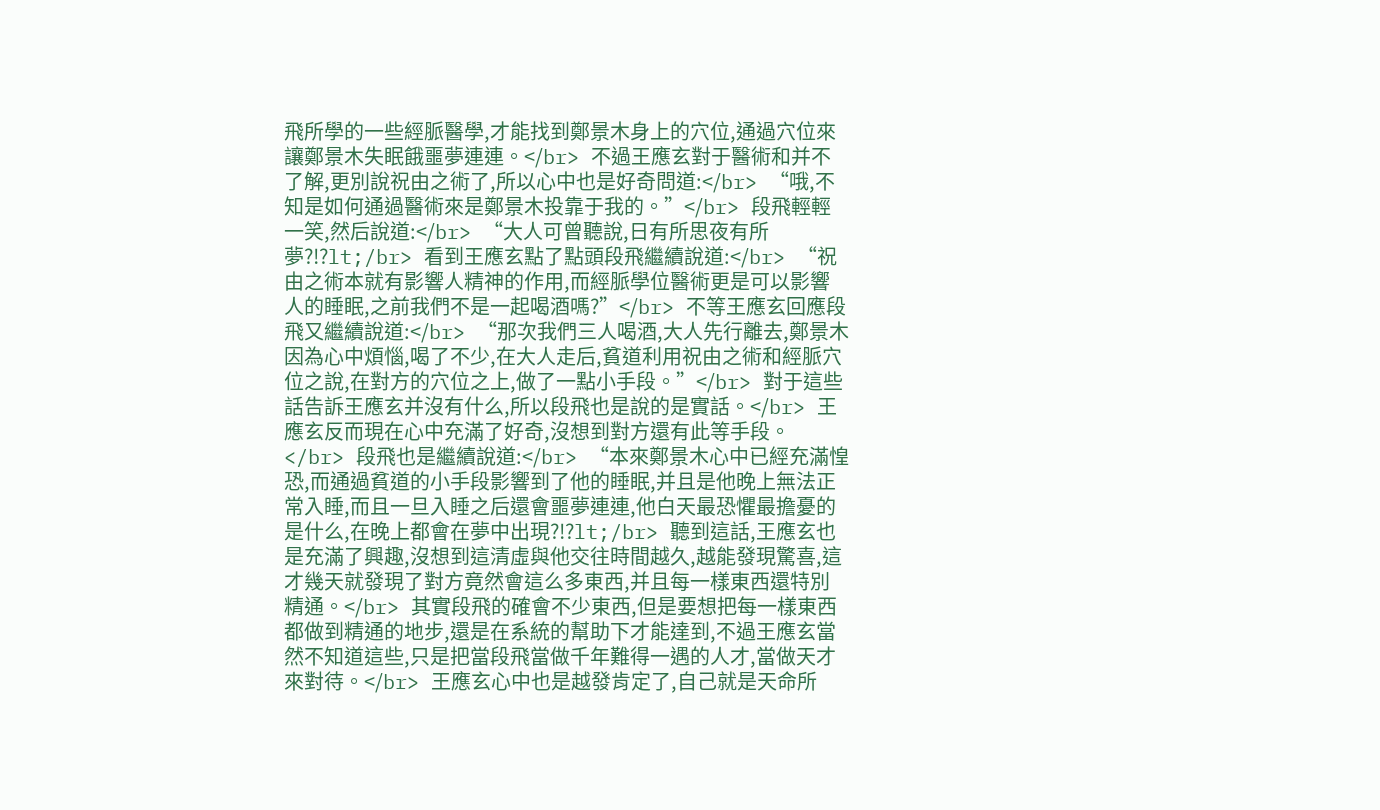飛所學的一些經脈醫學,才能找到鄭景木身上的穴位,通過穴位來讓鄭景木失眠餓噩夢連連。</br> 不過王應玄對于醫術和并不了解,更別說祝由之術了,所以心中也是好奇問道:</br> “哦,不知是如何通過醫術來是鄭景木投靠于我的。”</br> 段飛輕輕一笑,然后說道:</br> “大人可曾聽說,日有所思夜有所夢?!?lt;/br> 看到王應玄點了點頭段飛繼續說道:</br> “祝由之術本就有影響人精神的作用,而經脈學位醫術更是可以影響人的睡眠,之前我們不是一起喝酒嗎?”</br> 不等王應玄回應段飛又繼續說道:</br> “那次我們三人喝酒,大人先行離去,鄭景木因為心中煩惱,喝了不少,在大人走后,貧道利用祝由之術和經脈穴位之說,在對方的穴位之上,做了一點小手段。”</br> 對于這些話告訴王應玄并沒有什么,所以段飛也是說的是實話。</br> 王應玄反而現在心中充滿了好奇,沒想到對方還有此等手段。</br> 段飛也是繼續說道:</br> “本來鄭景木心中已經充滿惶恐,而通過貧道的小手段影響到了他的睡眠,并且是他晚上無法正常入睡,而且一旦入睡之后還會噩夢連連,他白天最恐懼最擔憂的是什么,在晚上都會在夢中出現?!?lt;/br> 聽到這話,王應玄也是充滿了興趣,沒想到這清虛與他交往時間越久,越能發現驚喜,這才幾天就發現了對方竟然會這么多東西,并且每一樣東西還特別精通。</br> 其實段飛的確會不少東西,但是要想把每一樣東西都做到精通的地步,還是在系統的幫助下才能達到,不過王應玄當然不知道這些,只是把當段飛當做千年難得一遇的人才,當做天才來對待。</br> 王應玄心中也是越發肯定了,自己就是天命所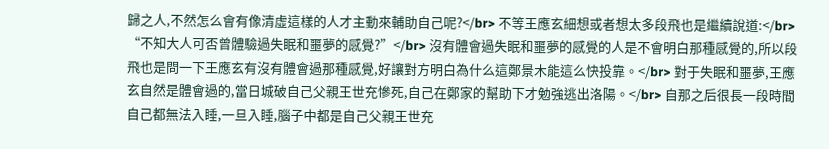歸之人,不然怎么會有像清虛這樣的人才主動來輔助自己呢?</br> 不等王應玄細想或者想太多段飛也是繼續說道:</br> “不知大人可否曾體驗過失眠和噩夢的感覺?”</br> 沒有體會過失眠和噩夢的感覺的人是不會明白那種感覺的,所以段飛也是問一下王應玄有沒有體會過那種感覺,好讓對方明白為什么這鄭景木能這么快投靠。</br> 對于失眠和噩夢,王應玄自然是體會過的,當日城破自己父親王世充慘死,自己在鄭家的幫助下才勉強逃出洛陽。</br> 自那之后很長一段時間自己都無法入睡,一旦入睡,腦子中都是自己父親王世充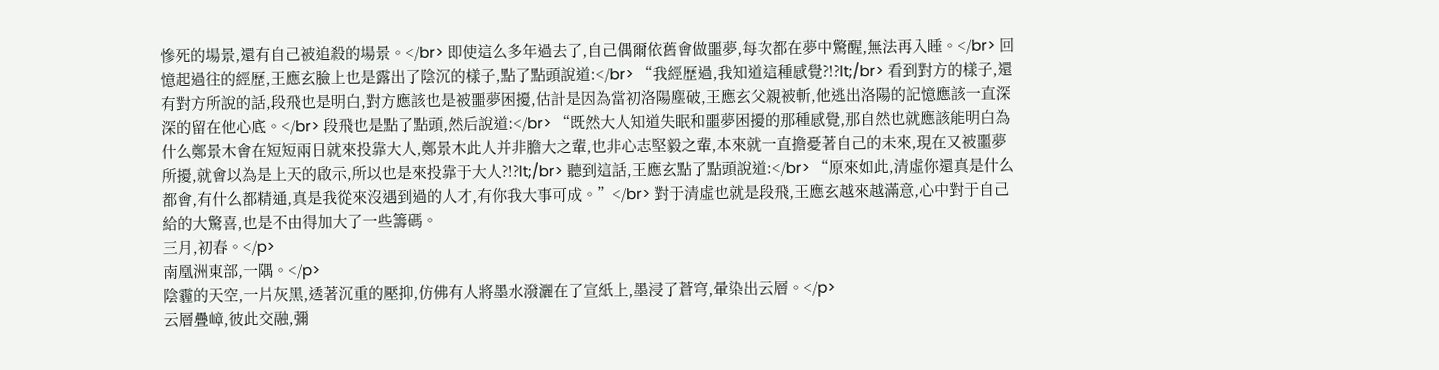慘死的場景,還有自己被追殺的場景。</br> 即使這么多年過去了,自己偶爾依舊會做噩夢,每次都在夢中驚醒,無法再入睡。</br> 回憶起過往的經歷,王應玄臉上也是露出了陰沉的樣子,點了點頭說道:</br> “我經歷過,我知道這種感覺?!?lt;/br> 看到對方的樣子,還有對方所說的話,段飛也是明白,對方應該也是被噩夢困擾,估計是因為當初洛陽塵破,王應玄父親被斬,他逃出洛陽的記憶應該一直深深的留在他心底。</br> 段飛也是點了點頭,然后說道:</br> “既然大人知道失眠和噩夢困擾的那種感覺,那自然也就應該能明白為什么鄭景木會在短短兩日就來投靠大人,鄭景木此人并非膽大之輩,也非心志堅毅之輩,本來就一直擔憂著自己的未來,現在又被噩夢所擾,就會以為是上天的啟示,所以也是來投靠于大人?!?lt;/br> 聽到這話,王應玄點了點頭說道:</br> “原來如此,清虛你還真是什么都會,有什么都精通,真是我從來沒遇到過的人才,有你我大事可成。”</br> 對于清虛也就是段飛,王應玄越來越滿意,心中對于自己給的大驚喜,也是不由得加大了一些籌碼。
三月,初春。</p>
南凰洲東部,一隅。</p>
陰霾的天空,一片灰黑,透著沉重的壓抑,仿佛有人將墨水潑灑在了宣紙上,墨浸了蒼穹,暈染出云層。</p>
云層疊嶂,彼此交融,彌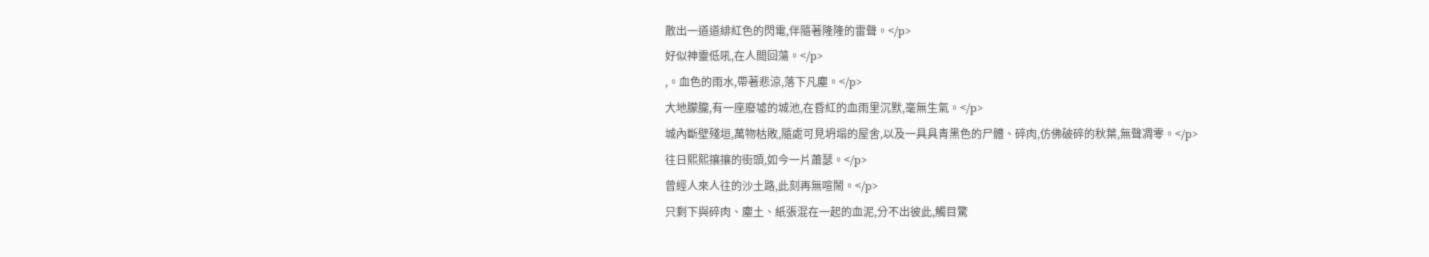散出一道道緋紅色的閃電,伴隨著隆隆的雷聲。</p>
好似神靈低吼,在人間回蕩。</p>
,。血色的雨水,帶著悲涼,落下凡塵。</p>
大地朦朧,有一座廢墟的城池,在昏紅的血雨里沉默,毫無生氣。</p>
城內斷壁殘垣,萬物枯敗,隨處可見坍塌的屋舍,以及一具具青黑色的尸體、碎肉,仿佛破碎的秋葉,無聲凋零。</p>
往日熙熙攘攘的街頭,如今一片蕭瑟。</p>
曾經人來人往的沙土路,此刻再無喧鬧。</p>
只剩下與碎肉、塵土、紙張混在一起的血泥,分不出彼此,觸目驚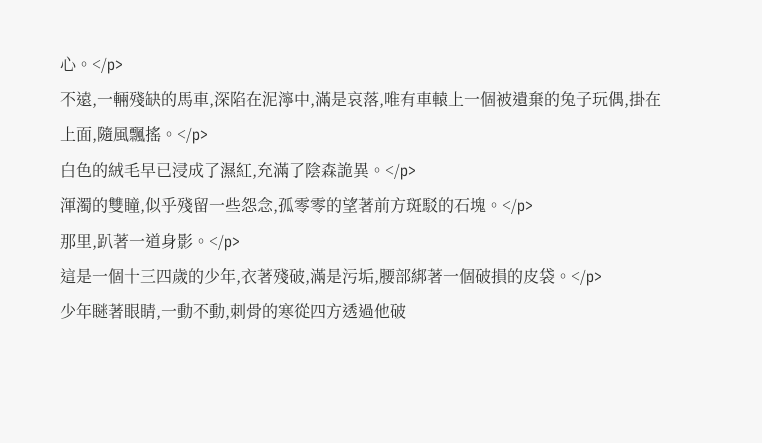心。</p>
不遠,一輛殘缺的馬車,深陷在泥濘中,滿是哀落,唯有車轅上一個被遺棄的兔子玩偶,掛在上面,隨風飄搖。</p>
白色的絨毛早已浸成了濕紅,充滿了陰森詭異。</p>
渾濁的雙瞳,似乎殘留一些怨念,孤零零的望著前方斑駁的石塊。</p>
那里,趴著一道身影。</p>
這是一個十三四歲的少年,衣著殘破,滿是污垢,腰部綁著一個破損的皮袋。</p>
少年瞇著眼睛,一動不動,刺骨的寒從四方透過他破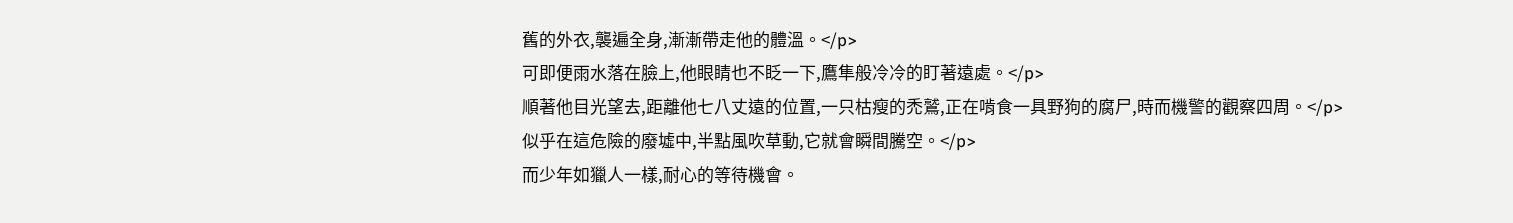舊的外衣,襲遍全身,漸漸帶走他的體溫。</p>
可即便雨水落在臉上,他眼睛也不眨一下,鷹隼般冷冷的盯著遠處。</p>
順著他目光望去,距離他七八丈遠的位置,一只枯瘦的禿鷲,正在啃食一具野狗的腐尸,時而機警的觀察四周。</p>
似乎在這危險的廢墟中,半點風吹草動,它就會瞬間騰空。</p>
而少年如獵人一樣,耐心的等待機會。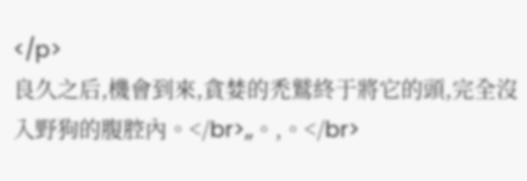</p>
良久之后,機會到來,貪婪的禿鷲終于將它的頭,完全沒入野狗的腹腔內。</br>,,。,。</br>